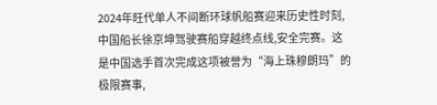2024年旺代单人不间断环球帆船赛迎来历史性时刻,中国船长徐京坤驾驶赛船穿越终点线,安全完赛。这是中国选手首次完成这项被誉为“海上珠穆朗玛”的极限赛事,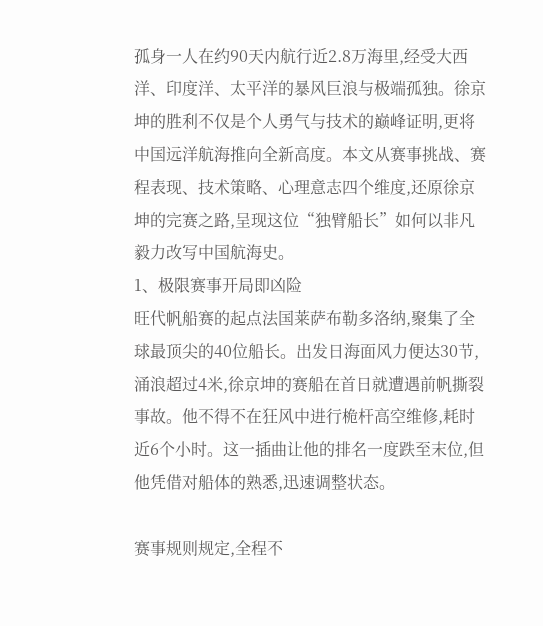孤身一人在约90天内航行近2.8万海里,经受大西洋、印度洋、太平洋的暴风巨浪与极端孤独。徐京坤的胜利不仅是个人勇气与技术的巅峰证明,更将中国远洋航海推向全新高度。本文从赛事挑战、赛程表现、技术策略、心理意志四个维度,还原徐京坤的完赛之路,呈现这位“独臂船长”如何以非凡毅力改写中国航海史。
1、极限赛事开局即凶险
旺代帆船赛的起点法国莱萨布勒多洛纳,聚集了全球最顶尖的40位船长。出发日海面风力便达30节,涌浪超过4米,徐京坤的赛船在首日就遭遇前帆撕裂事故。他不得不在狂风中进行桅杆高空维修,耗时近6个小时。这一插曲让他的排名一度跌至末位,但他凭借对船体的熟悉,迅速调整状态。

赛事规则规定,全程不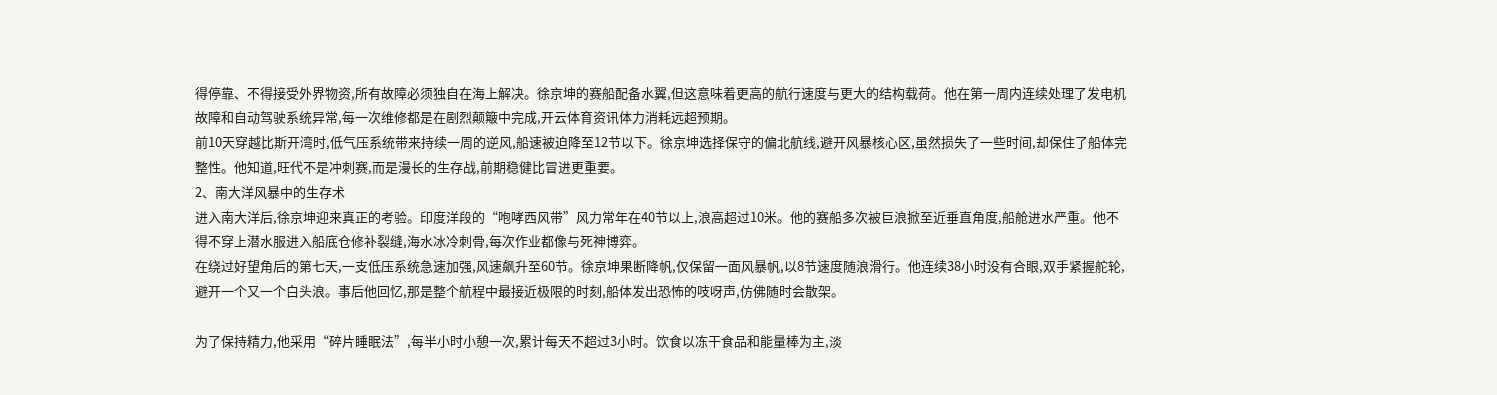得停靠、不得接受外界物资,所有故障必须独自在海上解决。徐京坤的赛船配备水翼,但这意味着更高的航行速度与更大的结构载荷。他在第一周内连续处理了发电机故障和自动驾驶系统异常,每一次维修都是在剧烈颠簸中完成,开云体育资讯体力消耗远超预期。
前10天穿越比斯开湾时,低气压系统带来持续一周的逆风,船速被迫降至12节以下。徐京坤选择保守的偏北航线,避开风暴核心区,虽然损失了一些时间,却保住了船体完整性。他知道,旺代不是冲刺赛,而是漫长的生存战,前期稳健比冒进更重要。
2、南大洋风暴中的生存术
进入南大洋后,徐京坤迎来真正的考验。印度洋段的“咆哮西风带”风力常年在40节以上,浪高超过10米。他的赛船多次被巨浪掀至近垂直角度,船舱进水严重。他不得不穿上潜水服进入船底仓修补裂缝,海水冰冷刺骨,每次作业都像与死神博弈。
在绕过好望角后的第七天,一支低压系统急速加强,风速飙升至60节。徐京坤果断降帆,仅保留一面风暴帆,以8节速度随浪滑行。他连续38小时没有合眼,双手紧握舵轮,避开一个又一个白头浪。事后他回忆,那是整个航程中最接近极限的时刻,船体发出恐怖的吱呀声,仿佛随时会散架。

为了保持精力,他采用“碎片睡眠法”,每半小时小憩一次,累计每天不超过3小时。饮食以冻干食品和能量棒为主,淡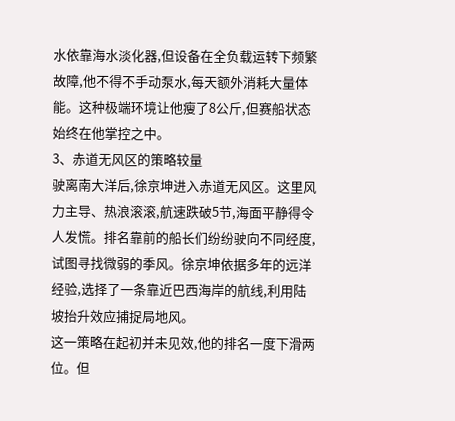水依靠海水淡化器,但设备在全负载运转下频繁故障,他不得不手动泵水,每天额外消耗大量体能。这种极端环境让他瘦了8公斤,但赛船状态始终在他掌控之中。
3、赤道无风区的策略较量
驶离南大洋后,徐京坤进入赤道无风区。这里风力主导、热浪滚滚,航速跌破5节,海面平静得令人发慌。排名靠前的船长们纷纷驶向不同经度,试图寻找微弱的季风。徐京坤依据多年的远洋经验,选择了一条靠近巴西海岸的航线,利用陆坡抬升效应捕捉局地风。
这一策略在起初并未见效,他的排名一度下滑两位。但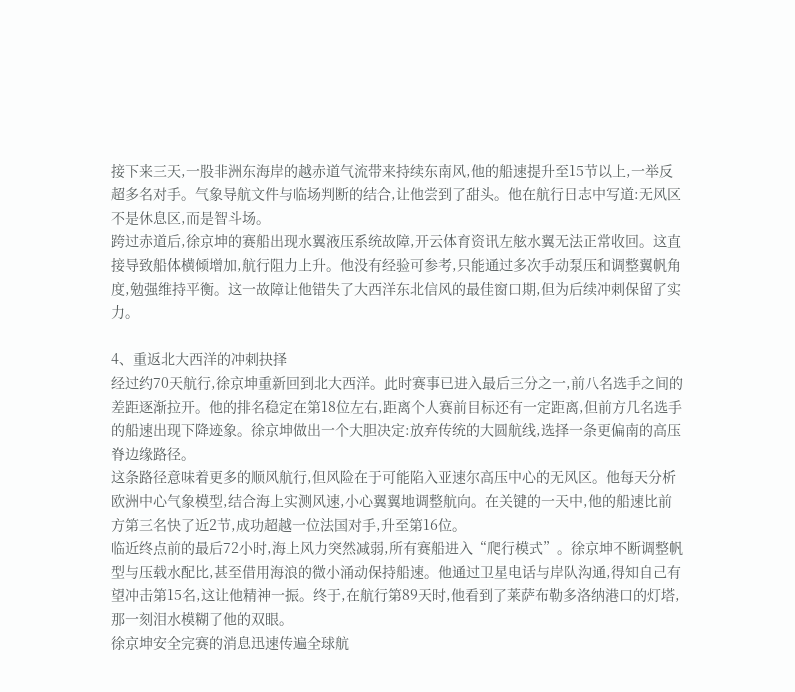接下来三天,一股非洲东海岸的越赤道气流带来持续东南风,他的船速提升至15节以上,一举反超多名对手。气象导航文件与临场判断的结合,让他尝到了甜头。他在航行日志中写道:无风区不是休息区,而是智斗场。
跨过赤道后,徐京坤的赛船出现水翼液压系统故障,开云体育资讯左舷水翼无法正常收回。这直接导致船体横倾增加,航行阻力上升。他没有经验可参考,只能通过多次手动泵压和调整翼帆角度,勉强维持平衡。这一故障让他错失了大西洋东北信风的最佳窗口期,但为后续冲刺保留了实力。

4、重返北大西洋的冲刺抉择
经过约70天航行,徐京坤重新回到北大西洋。此时赛事已进入最后三分之一,前八名选手之间的差距逐渐拉开。他的排名稳定在第18位左右,距离个人赛前目标还有一定距离,但前方几名选手的船速出现下降迹象。徐京坤做出一个大胆决定:放弃传统的大圆航线,选择一条更偏南的高压脊边缘路径。
这条路径意味着更多的顺风航行,但风险在于可能陷入亚速尔高压中心的无风区。他每天分析欧洲中心气象模型,结合海上实测风速,小心翼翼地调整航向。在关键的一天中,他的船速比前方第三名快了近2节,成功超越一位法国对手,升至第16位。
临近终点前的最后72小时,海上风力突然减弱,所有赛船进入“爬行模式”。徐京坤不断调整帆型与压载水配比,甚至借用海浪的微小涌动保持船速。他通过卫星电话与岸队沟通,得知自己有望冲击第15名,这让他精神一振。终于,在航行第89天时,他看到了莱萨布勒多洛纳港口的灯塔,那一刻泪水模糊了他的双眼。
徐京坤安全完赛的消息迅速传遍全球航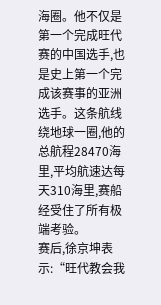海圈。他不仅是第一个完成旺代赛的中国选手,也是史上第一个完成该赛事的亚洲选手。这条航线绕地球一圈,他的总航程28470海里,平均航速达每天310海里,赛船经受住了所有极端考验。
赛后,徐京坤表示:“旺代教会我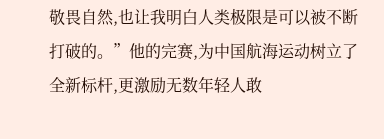敬畏自然,也让我明白人类极限是可以被不断打破的。”他的完赛,为中国航海运动树立了全新标杆,更激励无数年轻人敢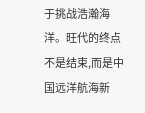于挑战浩瀚海洋。旺代的终点不是结束,而是中国远洋航海新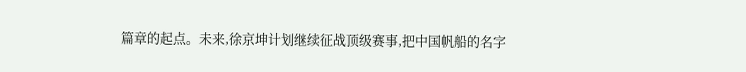篇章的起点。未来,徐京坤计划继续征战顶级赛事,把中国帆船的名字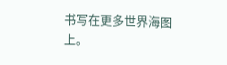书写在更多世界海图上。